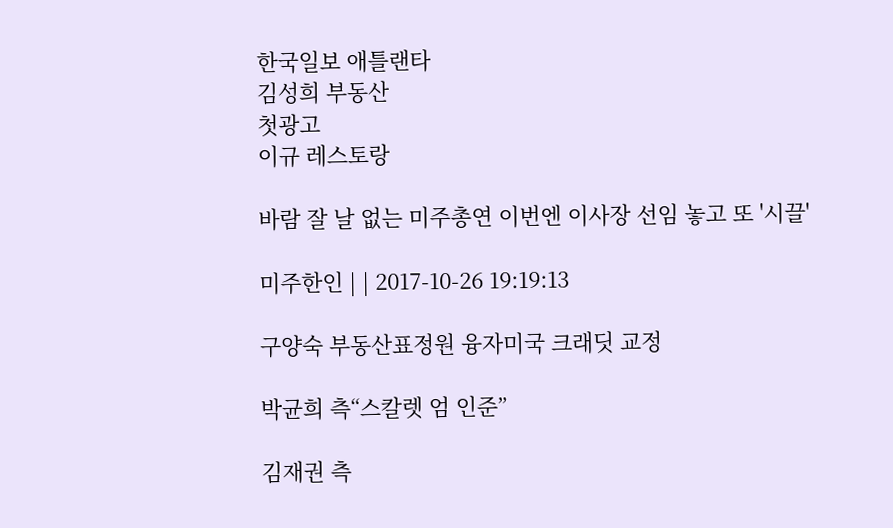한국일보 애틀랜타
김성희 부동산
첫광고
이규 레스토랑

바람 잘 날 없는 미주총연 이번엔 이사장 선임 놓고 또 '시끌'

미주한인 | | 2017-10-26 19:19:13

구양숙 부동산표정원 융자미국 크래딧 교정

박균희 측“스칼렛 엄 인준”

김재권 측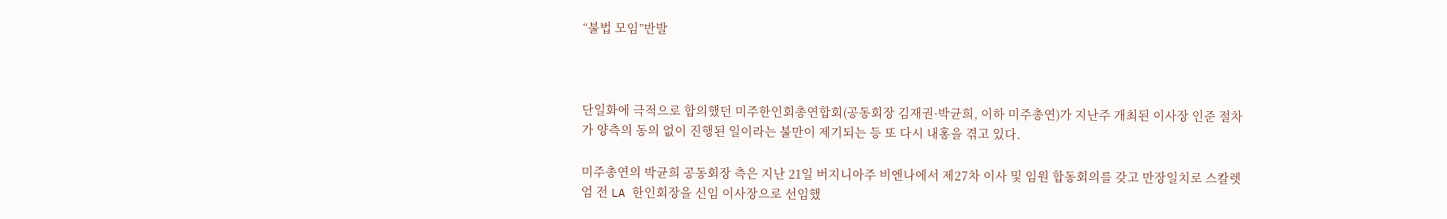“불법 모임”반발



단일화에 극적으로 합의했던 미주한인회총연합회(공동회장 김재권·박균희, 이하 미주총연)가 지난주 개최된 이사장 인준 절차가 양측의 동의 없이 진행된 일이라는 불만이 제기되는 등 또 다시 내홍을 겪고 있다.

미주총연의 박균희 공동회장 측은 지난 21일 버지니아주 비엔나에서 제27차 이사 및 임원 합동회의를 갖고 만장일치로 스칼렛 엄 전 LA 한인회장을 신임 이사장으로 선임했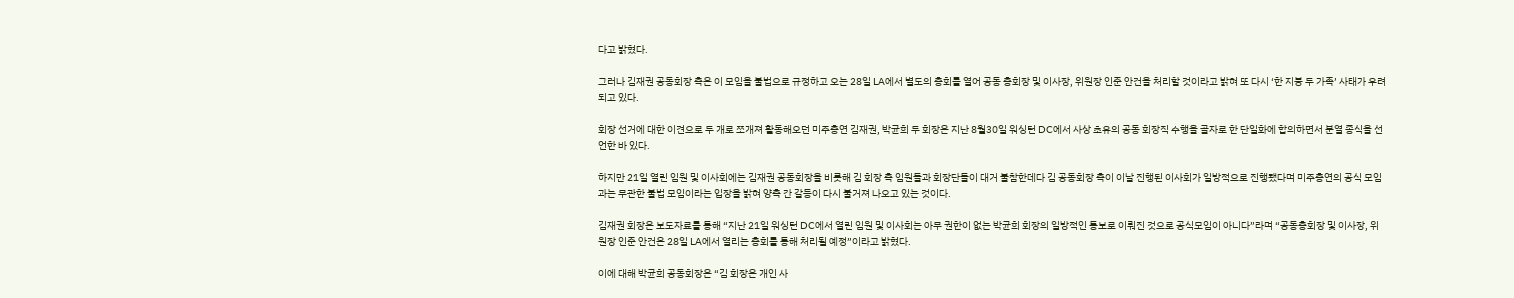다고 밝혔다.

그러나 김재권 공동회장 측은 이 모임을 불법으로 규정하고 오는 28일 LA에서 별도의 총회를 열어 공동 총회장 및 이사장, 위원장 인준 안건을 처리할 것이라고 밝혀 또 다시 ‘한 지붕 두 가족’ 사태가 우려되고 있다.

회장 선거에 대한 이견으로 두 개로 쪼개져 활동해오던 미주총연 김재권, 박균희 두 회장은 지난 8월30일 워싱턴 DC에서 사상 초유의 공동 회장직 수행을 골자로 한 단일화에 합의하면서 분열 종식을 선언한 바 있다.

하지만 21일 열린 임원 및 이사회에는 김재권 공동회장을 비롯해 김 회장 측 임원들과 회장단들이 대거 불참한데다 김 공동회장 측이 이날 진행된 이사회가 일방적으로 진행됐다며 미주총연의 공식 모임과는 무관한 불법 모임이라는 입장을 밝혀 양측 간 갈등이 다시 불거져 나오고 있는 것이다.

김재권 회장은 보도자료를 통해 “지난 21일 워싱턴 DC에서 열린 임원 및 이사회는 아무 권한이 없는 박균희 회장의 일방적인 통보로 이뤄진 것으로 공식모임이 아니다”라며 “공동총회장 및 이사장, 위원장 인준 안건은 28일 LA에서 열리는 총회를 통해 처리될 예정”이라고 밝혔다.

이에 대해 박균희 공동회장은 “김 회장은 개인 사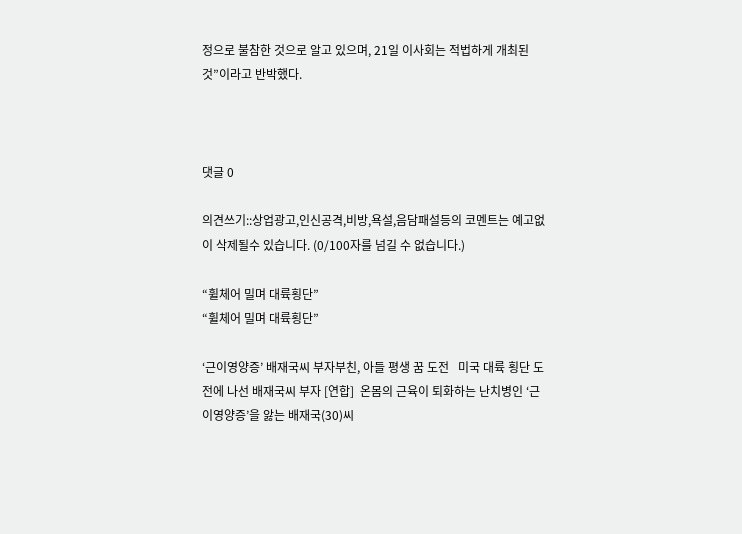정으로 불참한 것으로 알고 있으며, 21일 이사회는 적법하게 개최된 것”이라고 반박했다.



댓글 0

의견쓰기::상업광고,인신공격,비방,욕설,음담패설등의 코멘트는 예고없이 삭제될수 있습니다. (0/100자를 넘길 수 없습니다.)

“휠체어 밀며 대륙횡단”
“휠체어 밀며 대륙횡단”

‘근이영양증’ 배재국씨 부자부친, 아들 평생 꿈 도전   미국 대륙 횡단 도전에 나선 배재국씨 부자 [연합]  온몸의 근육이 퇴화하는 난치병인 ‘근이영양증’을 앓는 배재국(30)씨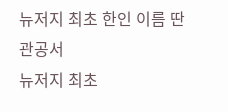뉴저지 최초 한인 이름 딴 관공서
뉴저지 최초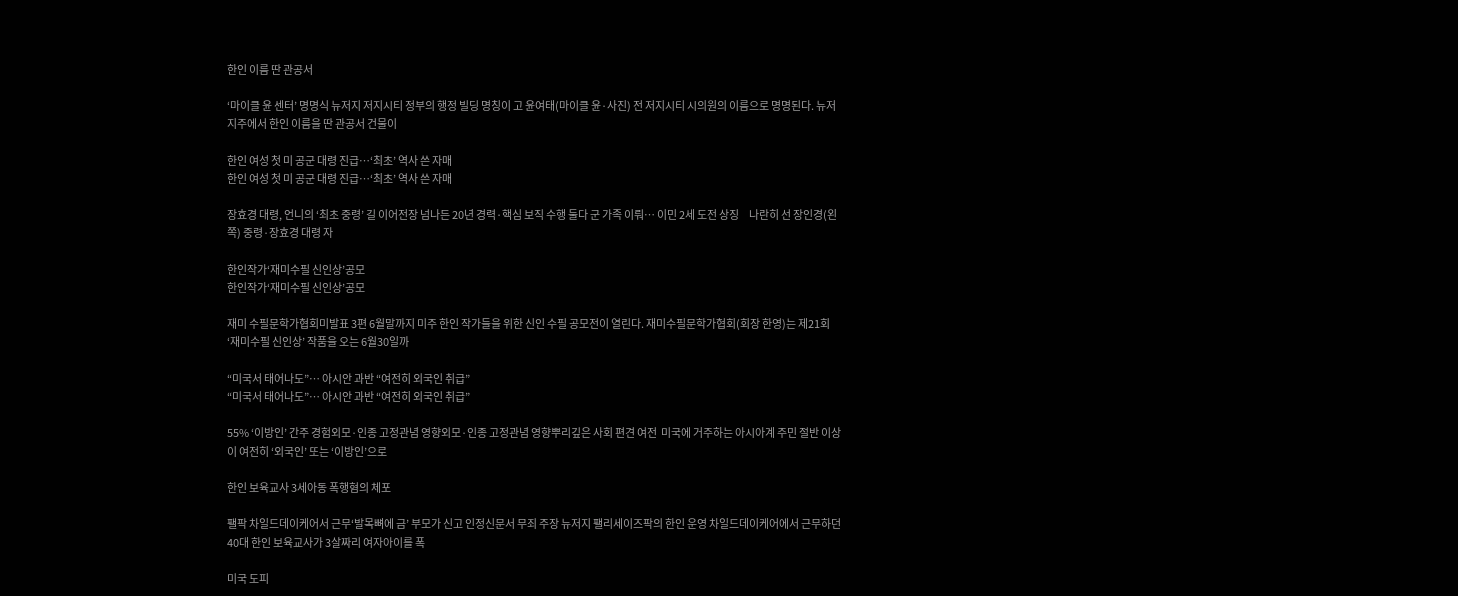한인 이름 딴 관공서

‘마이클 윤 센터’ 명명식 뉴저지 저지시티 정부의 행정 빌딩 명칭이 고 윤여태(마이클 윤·사진) 전 저지시티 시의원의 이름으로 명명된다. 뉴저지주에서 한인 이름을 딴 관공서 건물이

한인 여성 첫 미 공군 대령 진급…‘최초’ 역사 쓴 자매
한인 여성 첫 미 공군 대령 진급…‘최초’ 역사 쓴 자매

장효경 대령, 언니의 ‘최초 중령’ 길 이어전장 넘나든 20년 경력·핵심 보직 수행 둘다 군 가족 이뤄… 이민 2세 도전 상징     나란히 선 장인경(왼쪽) 중령·장효경 대령 자

한인작가‘재미수필 신인상’공모
한인작가‘재미수필 신인상’공모

재미 수필문학가협회미발표 3편 6월말까지 미주 한인 작가들을 위한 신인 수필 공모전이 열린다. 재미수필문학가협회(회장 한영)는 제21회 ‘재미수필 신인상’ 작품을 오는 6월30일까

“미국서 태어나도”… 아시안 과반 “여전히 외국인 취급”
“미국서 태어나도”… 아시안 과반 “여전히 외국인 취급”

55% ‘이방인’ 간주 경험외모·인종 고정관념 영향외모·인종 고정관념 영향뿌리깊은 사회 편견 여전  미국에 거주하는 아시아계 주민 절반 이상이 여전히 ‘외국인’ 또는 ‘이방인’으로

한인 보육교사 3세아동 폭행혐의 체포

팰팍 차일드데이케어서 근무‘발목뼈에 금’ 부모가 신고 인정신문서 무죄 주장 뉴저지 팰리세이즈팍의 한인 운영 차일드데이케어에서 근무하던 40대 한인 보육교사가 3살짜리 여자아이를 폭

미국 도피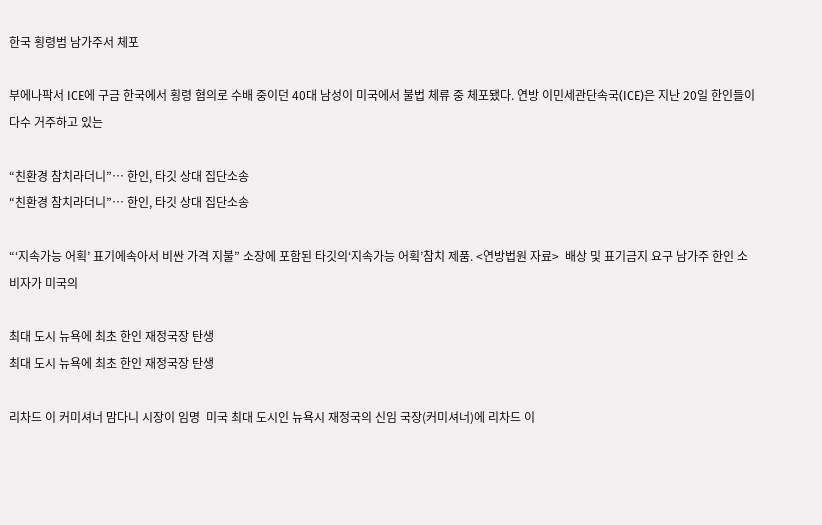한국 횡령범 남가주서 체포

부에나팍서 ICE에 구금 한국에서 횡령 혐의로 수배 중이던 40대 남성이 미국에서 불법 체류 중 체포됐다. 연방 이민세관단속국(ICE)은 지난 20일 한인들이 다수 거주하고 있는

“친환경 참치라더니”… 한인, 타깃 상대 집단소송
“친환경 참치라더니”… 한인, 타깃 상대 집단소송

“‘지속가능 어획’ 표기에속아서 비싼 가격 지불” 소장에 포함된 타깃의‘지속가능 어획’참치 제품. <연방법원 자료>  배상 및 표기금지 요구 남가주 한인 소비자가 미국의

최대 도시 뉴욕에 최초 한인 재정국장 탄생
최대 도시 뉴욕에 최초 한인 재정국장 탄생

리차드 이 커미셔너 맘다니 시장이 임명  미국 최대 도시인 뉴욕시 재정국의 신임 국장(커미셔너)에 리차드 이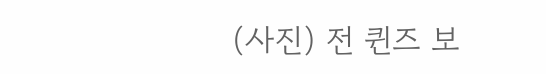(사진) 전 퀸즈 보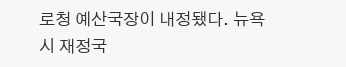로청 예산국장이 내정됐다. 뉴욕시 재정국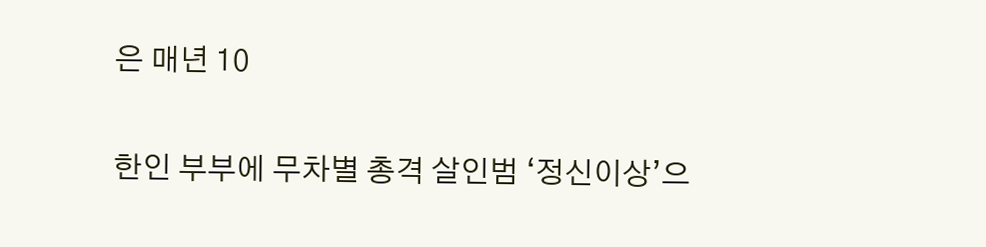은 매년 10

한인 부부에 무차별 총격 살인범 ‘정신이상’으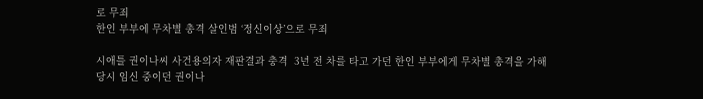로 무죄
한인 부부에 무차별 총격 살인범 ‘정신이상’으로 무죄

시애틀 권이나씨 사건용의자 재판결과 충격  3년 전 차를 타고 가던 한인 부부에게 무차별 총격을 가해 당시 임신 중이던 권이나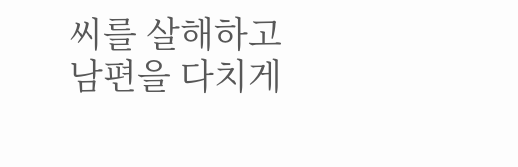씨를 살해하고 남편을 다치게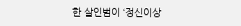한 살인범이 ‘정신이상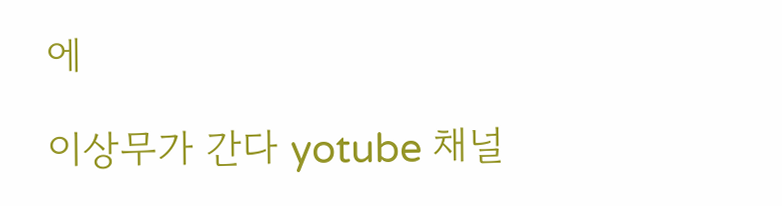에

이상무가 간다 yotube 채널